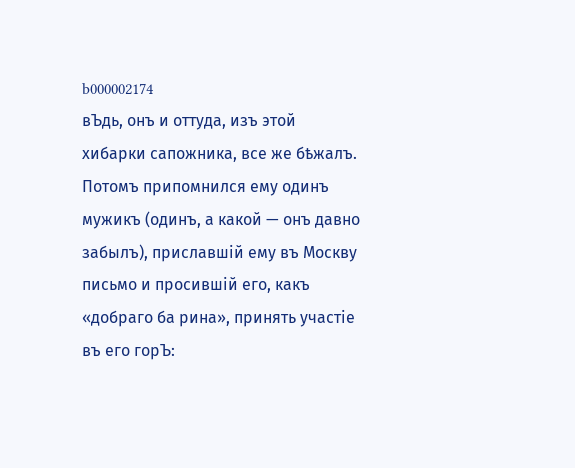b000002174
вЪдь, онъ и оттуда, изъ этой хибарки сапожника, все же бѣжалъ. Потомъ припомнился ему одинъ мужикъ (одинъ, а какой — онъ давно забылъ), приславшій ему въ Москву письмо и просившій его, какъ «добраго ба рина», принять участіе въ его горЪ: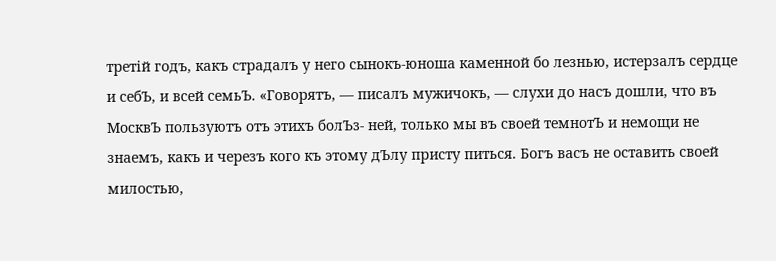третій годъ, какъ страдалъ у него сынокъ-юноша каменной бо лезнью, истерзалъ сердце и себЪ, и всей семьЪ. «Говорятъ, — писалъ мужичокъ, — слухи до насъ дошли, что въ МосквЪ пользуютъ отъ этихъ болЪз- ней, только мы въ своей темнотЪ и немощи не знаемъ, какъ и черезъ кого къ этому дЪлу присту питься. Богъ васъ не оставить своей милостью,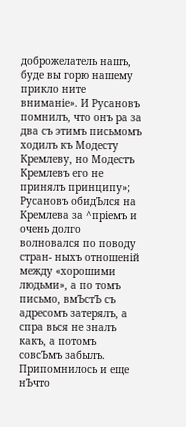доброжелатель нашъ, буде вы горю нашему прикло ните вниманіе». И Русановъ помнилъ, что онъ ра за два съ этимъ письмомъ ходилъ къ Модесту Кремлеву, но Модестъ Кремлевъ его не принялъ принципу»; Русановъ обидЪлся на Кремлева за ^пріемъ и очень долго волновался по поводу стран- ныхъ отношеній между «хорошими людьми», а по томъ письмо, вмЪстЪ съ адресомъ затерялъ, а спра вься не зналъ какъ, а потомъ совсЪмъ забылъ. Припомнилось и еще нЪчто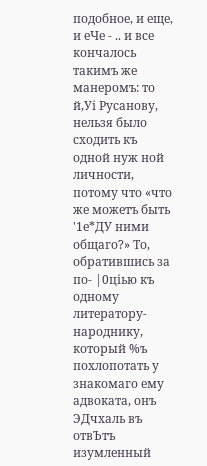подобное, и еще, и еЧе - .. и все кончалось такимъ же манеромъ: то й,Уі Русанову, нельзя было сходить къ одной нуж ной личности, потому что «что же можетъ быть '1е*ДУ ними общаго?» То, обратившись за по- |0ціью къ одному литератору-народнику, который %ъ похлопотать у знакомаго ему адвоката, онъ ЭДчхаль въ отвЪтъ изумленный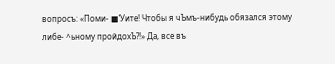вопросъ: «Поми- ■’Уите! Чтобы я чЪмъ-нибудь обязался этому либе- ^ьному пройдохЪ?!» Да, все въ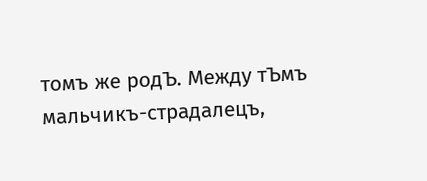томъ же родЪ. Между тЪмъ мальчикъ-страдалецъ,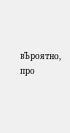вЪроятно, про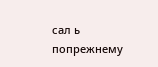сал ь попрежнему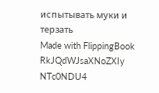испытывать муки и терзать
Made with FlippingBook
RkJQdWJsaXNoZXIy NTc0NDU4